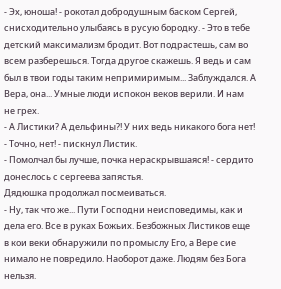- Эх, юноша! - рокотал добродушным баском Сергей, снисходительно улыбаясь в русую бородку. - Это в тебе детский максимализм бродит. Вот подрастешь, сам во всем разберешься. Тогда другое скажешь. Я ведь и сам был в твои годы таким непримиримым... Заблуждался. А Вера, она... Умные люди испокон веков верили. И нам не грех.
- А Листики? А дельфины?! У них ведь никакого бога нет!
- Точно, нет! - пискнул Листик.
- Помолчал бы лучше, почка нераскрывшаяся! - сердито донеслось с сергеева запястья.
Дядюшка продолжал посмеиваться.
- Ну, так что же... Пути Господни неисповедимы, как и дела его. Все в руках Божьих. Безбожных Листиков еще в кои веки обнаружили по промыслу Его, а Вере сие нимало не повредило. Наоборот даже. Людям без Бога нельзя.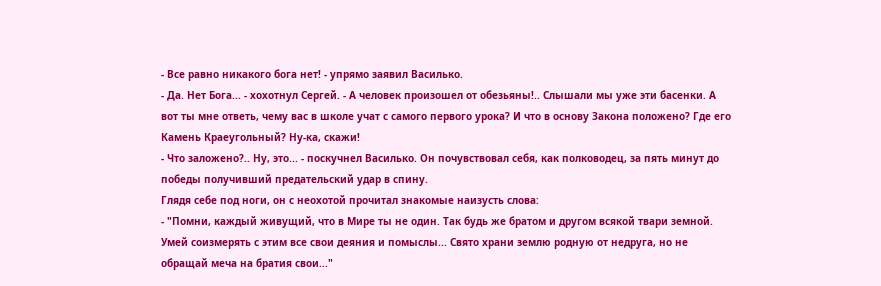- Все равно никакого бога нет! - упрямо заявил Василько.
- Да. Нет Бога... - хохотнул Сергей. - А человек произошел от обезьяны!.. Слышали мы уже эти басенки. А вот ты мне ответь, чему вас в школе учат с самого первого урока? И что в основу Закона положено? Где его Камень Краеугольный? Ну-ка, скажи!
- Что заложено?.. Ну, это... - поскучнел Василько. Он почувствовал себя, как полководец, за пять минут до победы получивший предательский удар в спину.
Глядя себе под ноги, он с неохотой прочитал знакомые наизусть слова:
- "Помни, каждый живущий, что в Мире ты не один. Так будь же братом и другом всякой твари земной. Умей соизмерять с этим все свои деяния и помыслы... Свято храни землю родную от недруга, но не обращай меча на братия свои..."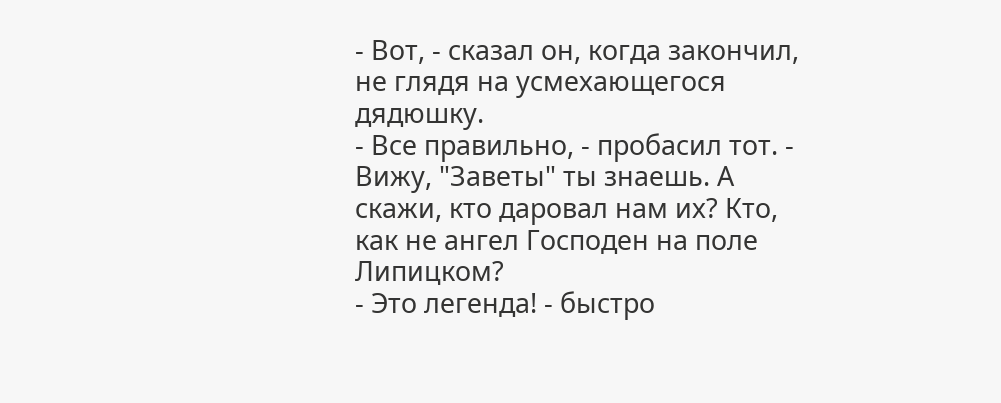- Вот, - сказал он, когда закончил, не глядя на усмехающегося дядюшку.
- Все правильно, - пробасил тот. - Вижу, "Заветы" ты знаешь. А скажи, кто даровал нам их? Кто, как не ангел Господен на поле Липицком?
- Это легенда! - быстро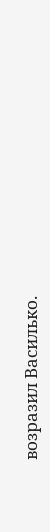возразил Василько.